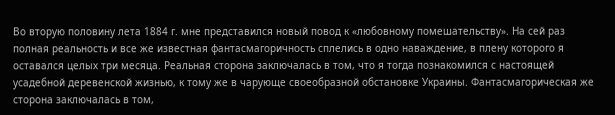Во вторую половину лета 1884 г. мне представился новый повод к «любовному помешательству». На сей раз полная реальность и все же известная фантасмагоричность сплелись в одно наваждение, в плену которого я оставался целых три месяца. Реальная сторона заключалась в том, что я тогда познакомился с настоящей усадебной деревенской жизнью, к тому же в чарующе своеобразной обстановке Украины. Фантасмагорическая же сторона заключалась в том,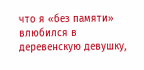что я «без памяти» влюбился в деревенскую девушку,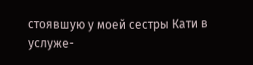стоявшую у моей сестры Кати в услуже-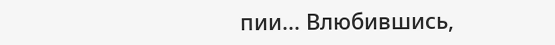пии... Влюбившись,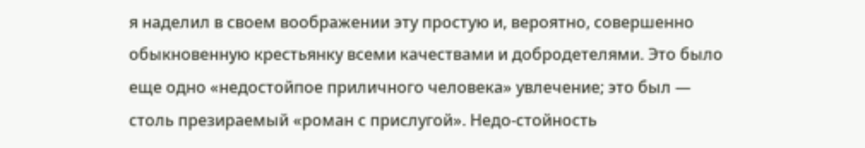я наделил в своем воображении эту простую и, вероятно, совершенно обыкновенную крестьянку всеми качествами и добродетелями. Это было еще одно «недостойпое приличного человека» увлечение; это был — столь презираемый «роман с прислугой». Недо-стойность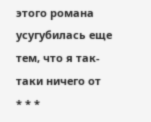этого романа усугубилась еще тем, что я так-таки ничего от
* * *